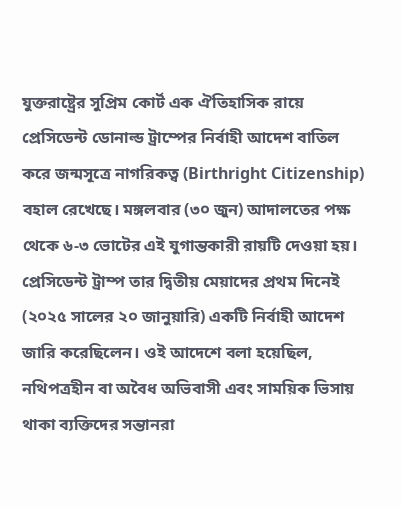যুক্তরাষ্ট্রের সুপ্রিম কোর্ট এক ঐতিহাসিক রায়ে প্রেসিডেন্ট ডোনাল্ড ট্রাম্পের নির্বাহী আদেশ বাতিল করে জন্মসূত্রে নাগরিকত্ব (Birthright Citizenship) বহাল রেখেছে। মঙ্গলবার (৩০ জুন) আদালতের পক্ষ থেকে ৬-৩ ভোটের এই যুগান্তকারী রায়টি দেওয়া হয়।
প্রেসিডেন্ট ট্রাম্প তার দ্বিতীয় মেয়াদের প্রথম দিনেই (২০২৫ সালের ২০ জানুয়ারি) একটি নির্বাহী আদেশ জারি করেছিলেন। ওই আদেশে বলা হয়েছিল, নথিপত্রহীন বা অবৈধ অভিবাসী এবং সাময়িক ভিসায় থাকা ব্যক্তিদের সন্তানরা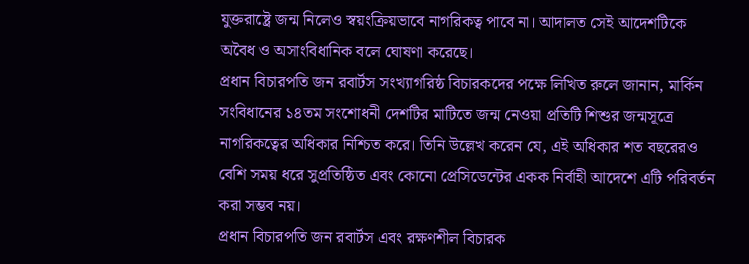যুক্তরাষ্ট্রে জন্ম নিলেও স্বয়ংক্রিয়ভাবে নাগরিকত্ব পাবে না। আদালত সেই আদেশটিকে অবৈধ ও অসাংবিধানিক বলে ঘোষণা করেছে।
প্রধান বিচারপতি জন রবার্টস সংখ্যাগরিষ্ঠ বিচারকদের পক্ষে লিখিত রুলে জানান, মার্কিন সংবিধানের ১৪তম সংশোধনী দেশটির মাটিতে জন্ম নেওয়া প্রতিটি শিশুর জন্মসূত্রে নাগরিকত্বের অধিকার নিশ্চিত করে। তিনি উল্লেখ করেন যে, এই অধিকার শত বছরেরও বেশি সময় ধরে সুপ্রতিষ্ঠিত এবং কোনো প্রেসিডেন্টের একক নির্বাহী আদেশে এটি পরিবর্তন করা সম্ভব নয়।
প্রধান বিচারপতি জন রবার্টস এবং রক্ষণশীল বিচারক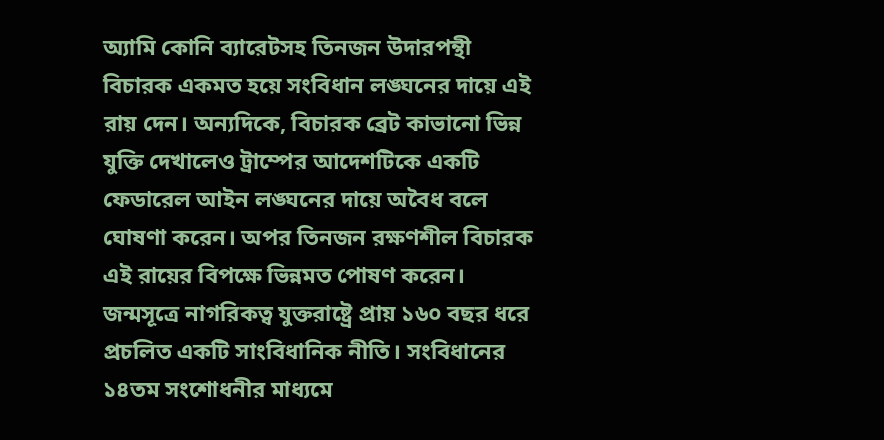অ্যামি কোনি ব্যারেটসহ তিনজন উদারপন্থী বিচারক একমত হয়ে সংবিধান লঙ্ঘনের দায়ে এই রায় দেন। অন্যদিকে, বিচারক ব্রেট কাভানো ভিন্ন যুক্তি দেখালেও ট্রাম্পের আদেশটিকে একটি ফেডারেল আইন লঙ্ঘনের দায়ে অবৈধ বলে ঘোষণা করেন। অপর তিনজন রক্ষণশীল বিচারক এই রায়ের বিপক্ষে ভিন্নমত পোষণ করেন।
জন্মসূত্রে নাগরিকত্ব যুক্তরাষ্ট্রে প্রায় ১৬০ বছর ধরে প্রচলিত একটি সাংবিধানিক নীতি। সংবিধানের ১৪তম সংশোধনীর মাধ্যমে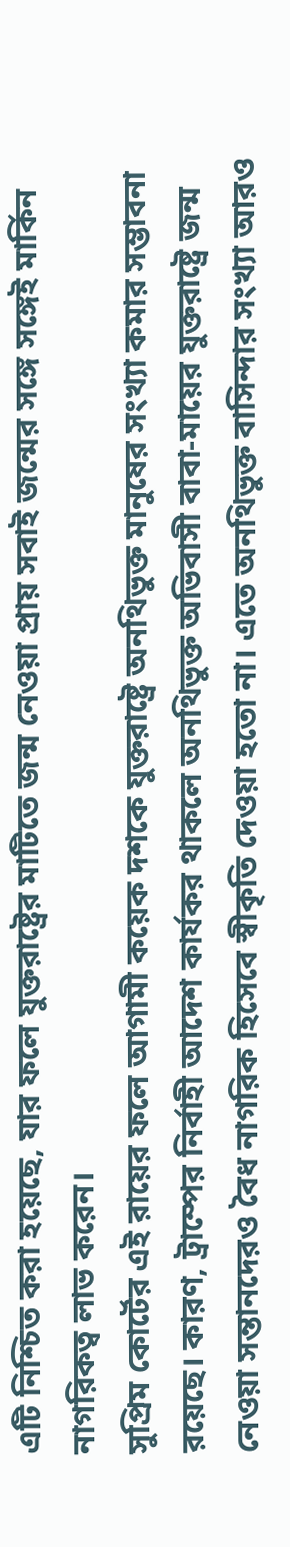এটি নিশ্চিত করা হয়েছে, যার ফলে যুক্তরাষ্ট্রের মাটিতে জন্ম নেওয়া প্রায় সবাই জন্মের সঙ্গে সঙ্গেই মার্কিন নাগরিকত্ব লাভ করেন।
সুপ্রিম কোর্টের এই রায়ের ফলে আগামী কয়েক দশকে যুক্তরাষ্ট্রে অনথিভুক্ত মানুষের সংখ্যা কমার সম্ভাবনা রয়েছে। কারণ, ট্রাম্পের নির্বাহী আদেশ কার্যকর থাকলে অনথিভুক্ত অভিবাসী বাবা-মায়ের যুক্তরাষ্ট্রে জন্ম নেওয়া সন্তানদেরও বৈধ নাগরিক হিসেবে স্বীকৃতি দেওয়া হতো না। এতে অনথিভুক্ত বাসিন্দার সংখ্যা আরও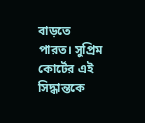বাড়তে পারত। সুপ্রিম কোর্টের এই সিদ্ধান্তকে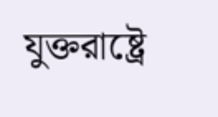যুক্তরাষ্ট্রে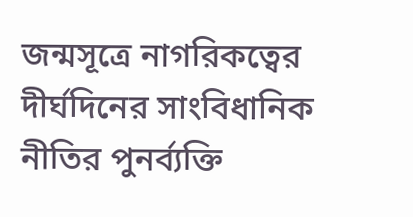জন্মসূত্রে নাগরিকত্বের দীর্ঘদিনের সাংবিধানিক নীতির পুনর্ব্যক্তি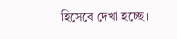হিসেবে দেখা হচ্ছে।